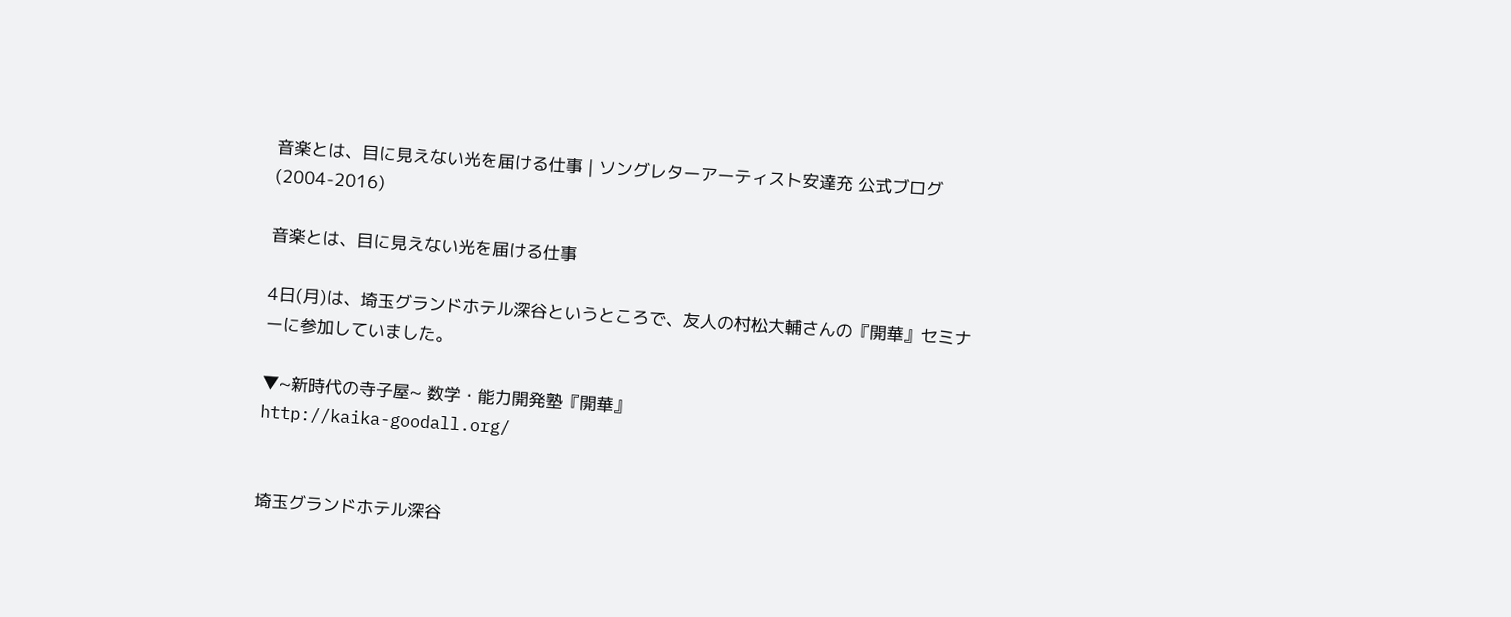音楽とは、目に見えない光を届ける仕事 | ソングレターアーティスト安達充 公式ブログ(2004-2016)

音楽とは、目に見えない光を届ける仕事

4日(月)は、埼玉グランドホテル深谷というところで、友人の村松大輔さんの『開華』セミナーに参加していました。

▼~新時代の寺子屋~ 数学・能力開発塾『開華』
http://kaika-goodall.org/


埼玉グランドホテル深谷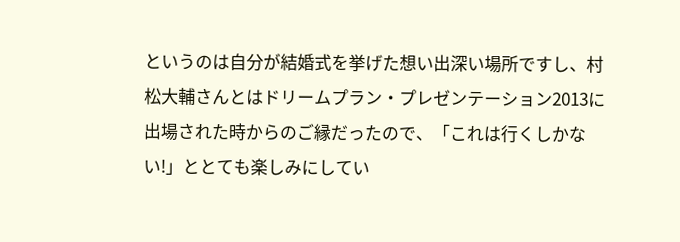というのは自分が結婚式を挙げた想い出深い場所ですし、村松大輔さんとはドリームプラン・プレゼンテーション2013に出場された時からのご縁だったので、「これは行くしかない!」ととても楽しみにしてい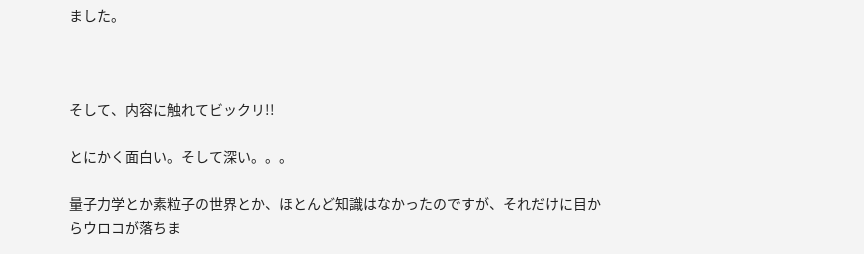ました。



そして、内容に触れてビックリ!!

とにかく面白い。そして深い。。。

量子力学とか素粒子の世界とか、ほとんど知識はなかったのですが、それだけに目からウロコが落ちま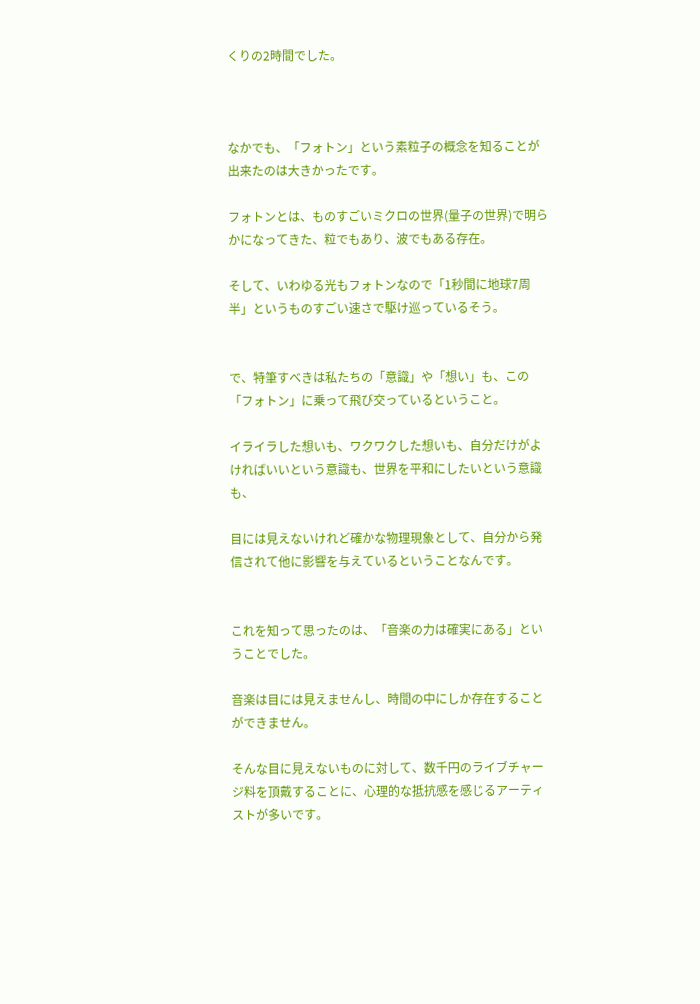くりの2時間でした。



なかでも、「フォトン」という素粒子の概念を知ることが出来たのは大きかったです。

フォトンとは、ものすごいミクロの世界(量子の世界)で明らかになってきた、粒でもあり、波でもある存在。

そして、いわゆる光もフォトンなので「1秒間に地球7周半」というものすごい速さで駆け巡っているそう。


で、特筆すべきは私たちの「意識」や「想い」も、この「フォトン」に乗って飛び交っているということ。

イライラした想いも、ワクワクした想いも、自分だけがよければいいという意識も、世界を平和にしたいという意識も、

目には見えないけれど確かな物理現象として、自分から発信されて他に影響を与えているということなんです。


これを知って思ったのは、「音楽の力は確実にある」ということでした。

音楽は目には見えませんし、時間の中にしか存在することができません。

そんな目に見えないものに対して、数千円のライブチャージ料を頂戴することに、心理的な抵抗感を感じるアーティストが多いです。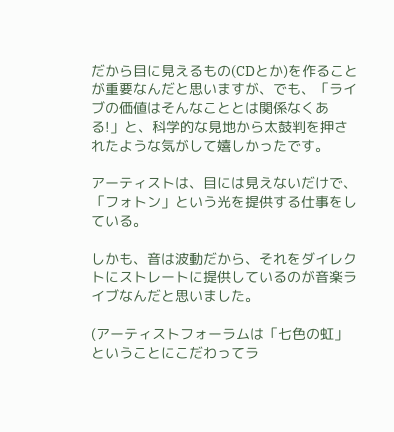だから目に見えるもの(CDとか)を作ることが重要なんだと思いますが、でも、「ライブの価値はそんなこととは関係なくある!」と、科学的な見地から太鼓判を押されたような気がして嬉しかったです。

アーティストは、目には見えないだけで、「フォトン」という光を提供する仕事をしている。

しかも、音は波動だから、それをダイレクトにストレートに提供しているのが音楽ライブなんだと思いました。

(アーティストフォーラムは「七色の虹」ということにこだわってラ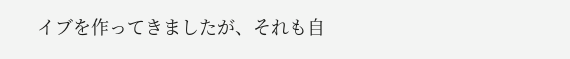イブを作ってきましたが、それも自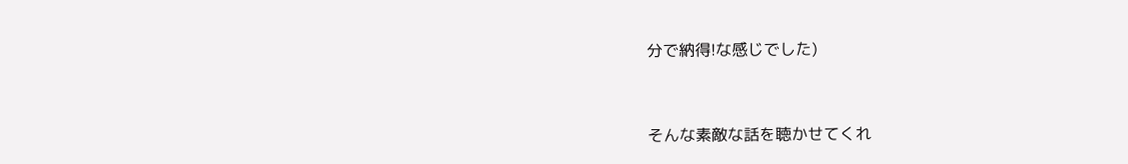分で納得!な感じでした)


そんな素敵な話を聴かせてくれ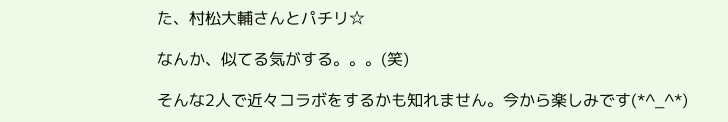た、村松大輔さんとパチリ☆

なんか、似てる気がする。。。(笑)

そんな2人で近々コラボをするかも知れません。今から楽しみです(*^_^*)